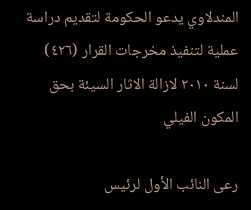المندلاوي يدعو الحكومة لتقديم دراسة عملية لتنفيذ مخرجات القرار (٤٢٦) لسنة ٢٠١٠ لازالة الاثار السيئة بحق المكون الفيلي

رعى النائب الأول لرئيس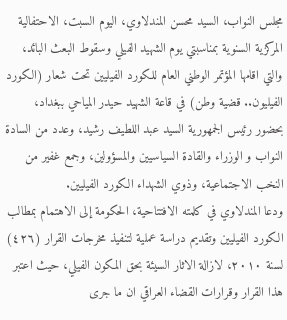مجلس النواب، السيد محسن المندلاوي، اليوم السبت، الاحتفالية المركزية السنوية بمناسبتي يوم الشهيد الفيلي وسقوط البعث البائد، والتي اقامها المؤتمر الوطني العام للكورد الفيليين تحت شعار (الكورد الفيليون.. قضية وطن) في قاعة الشهيد حيدر المياحي ببغداد، بحضور رئيس الجمهورية السيد عبد اللطيف رشيد، وعدد من السادة النواب و الوزراء والقادة السياسيين والمسؤولين، وجمع غفير من النخب الاجتماعية، وذوي الشهداء الكورد الفيليين.
ودعا المندلاوي في كلمته الافتتاحية، الحكومة إلى الاهتمام بمطالب الكورد الفيليين وتقديم دراسة عملية لتنفيذ مخرجات القرار (٤٢٦) لسنة ٢٠١٠، لازالة الاثار السيئة بحق المكون الفيلي، حيث اعتبر هذا القرار وقرارات القضاء العراقي ان ما جرى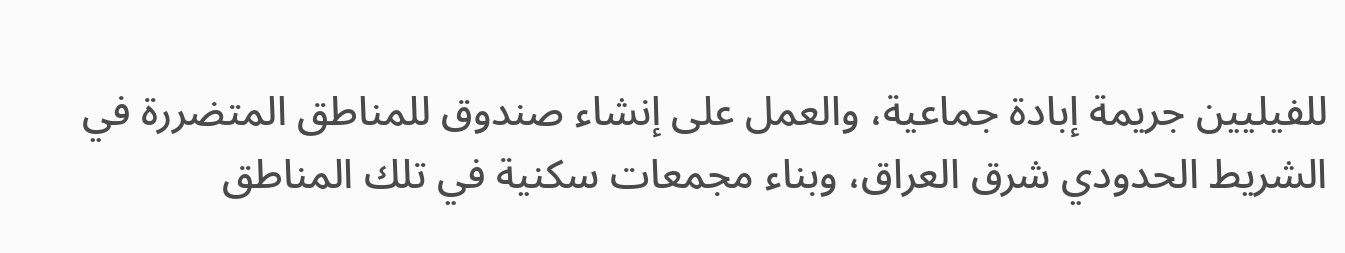للفيليين جريمة إبادة جماعية، والعمل على إنشاء صندوق للمناطق المتضررة في الشريط الحدودي شرق العراق، وبناء مجمعات سكنية في تلك المناطق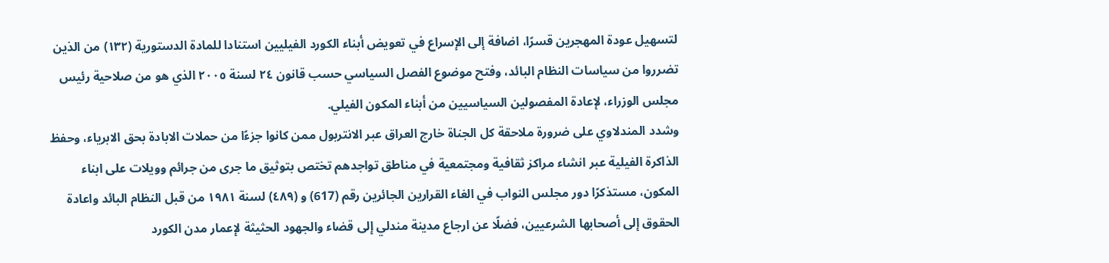لتسهيل عودة المهجرين قسرًا، اضافة إلى الإسراع في تعويض أبناء الكورد الفيليين استنادا للمادة الدستورية (۱۳۲) من الذين تضرروا من سياسات النظام البائد، وفتح موضوع الفصل السياسي حسب قانون ٢٤ لسنة ٢٠٠٥ الذي هو من صلاحية رئيس مجلس الوزراء، لإعادة المفصولين السياسيين من أبناء المكون الفيلي.
وشدد المندلاوي على ضرورة ملاحقة كل الجناة خارج العراق عبر الانتربول ممن كانوا جزءًا من حملات الابادة بحق الابرياء، وحفظ الذاكرة الفيلية عبر انشاء مراكز ثقافية ومجتمعية في مناطق تواجدهم تختص بتوثيق ما جرى من جرائم وويلات على ابناء المكون، مستذكرًا دور مجلس النواب في الغاء القرارين الجائرين رقم (617) و (٤٨٩) لسنة ١٩٨١ من قبل النظام البائد واعادة الحقوق إلى أصحابها الشرعيين، فضلًا عن ارجاع مدينة مندلي إلى قضاء والجهود الحثيثة لإعمار مدن الكورد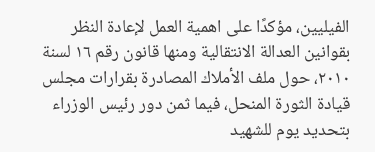الفيليين، مؤكدًا على اهمية العمل لإعادة النظر بقوانين العدالة الانتقالية ومنها قانون رقم ١٦ لسنة ٢٠١٠، حول ملف الأملاك المصادرة بقرارات مجلس قيادة الثورة المنحل، فيما ثمن دور رئيس الوزراء بتحديد يوم للشهيد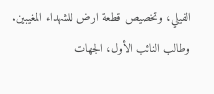الفيلي، وتخصيص قطعة ارض للشهداء المغيبين.
وطالب النائب الأول، الجهات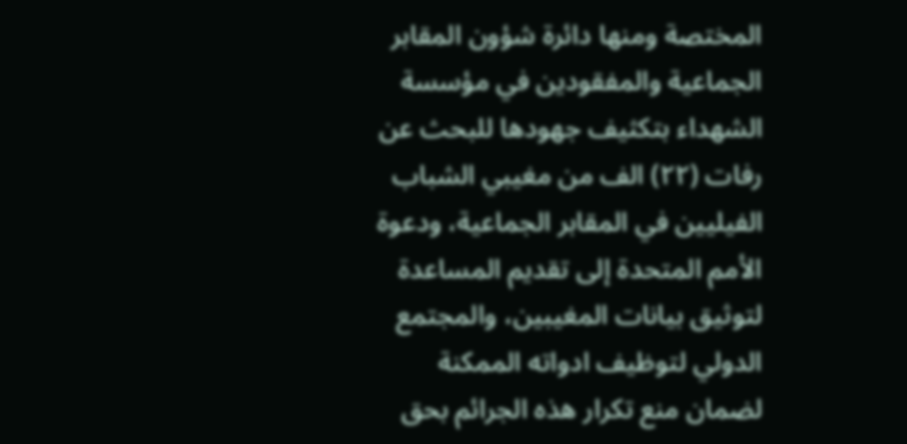المختصة ومنها دائرة شؤون المقابر الجماعية والمفقودين في مؤسسة الشهداء بتكثيف جهودها للبحث عن رفات (٢٢) الف من مغيبي الشباب الفيليين في المقابر الجماعية، ودعوة الأمم المتحدة إلى تقديم المساعدة لتوثيق بيانات المغيبين، والمجتمع الدولي لتوظيف ادواته الممكنة لضمان منع تكرار هذه الجرائم بحق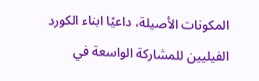المكونات الأصيلة، داعيًا ابناء الكورد الفيليين للمشاركة الواسعة في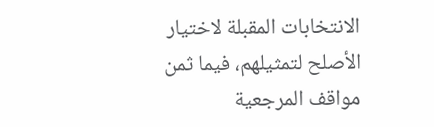الانتخابات المقبلة لاختيار الأصلح لتمثيلهم، فيما ثمن مواقف المرجعية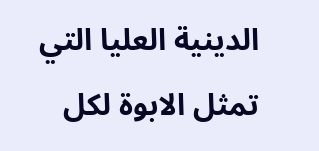الدينية العليا التي تمثل الابوة لكل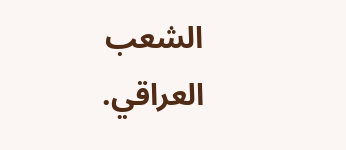الشعب العراقي.